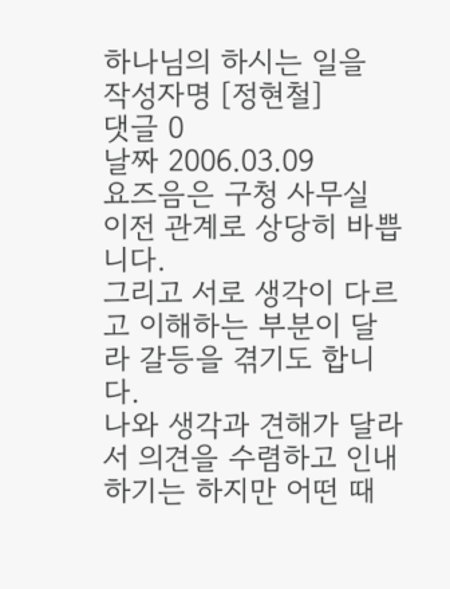하나님의 하시는 일을
작성자명 [정현철]
댓글 0
날짜 2006.03.09
요즈음은 구청 사무실 이전 관계로 상당히 바쁩니다.
그리고 서로 생각이 다르고 이해하는 부분이 달라 갈등을 겪기도 합니다.
나와 생각과 견해가 달라서 의견을 수렴하고 인내하기는 하지만 어떤 때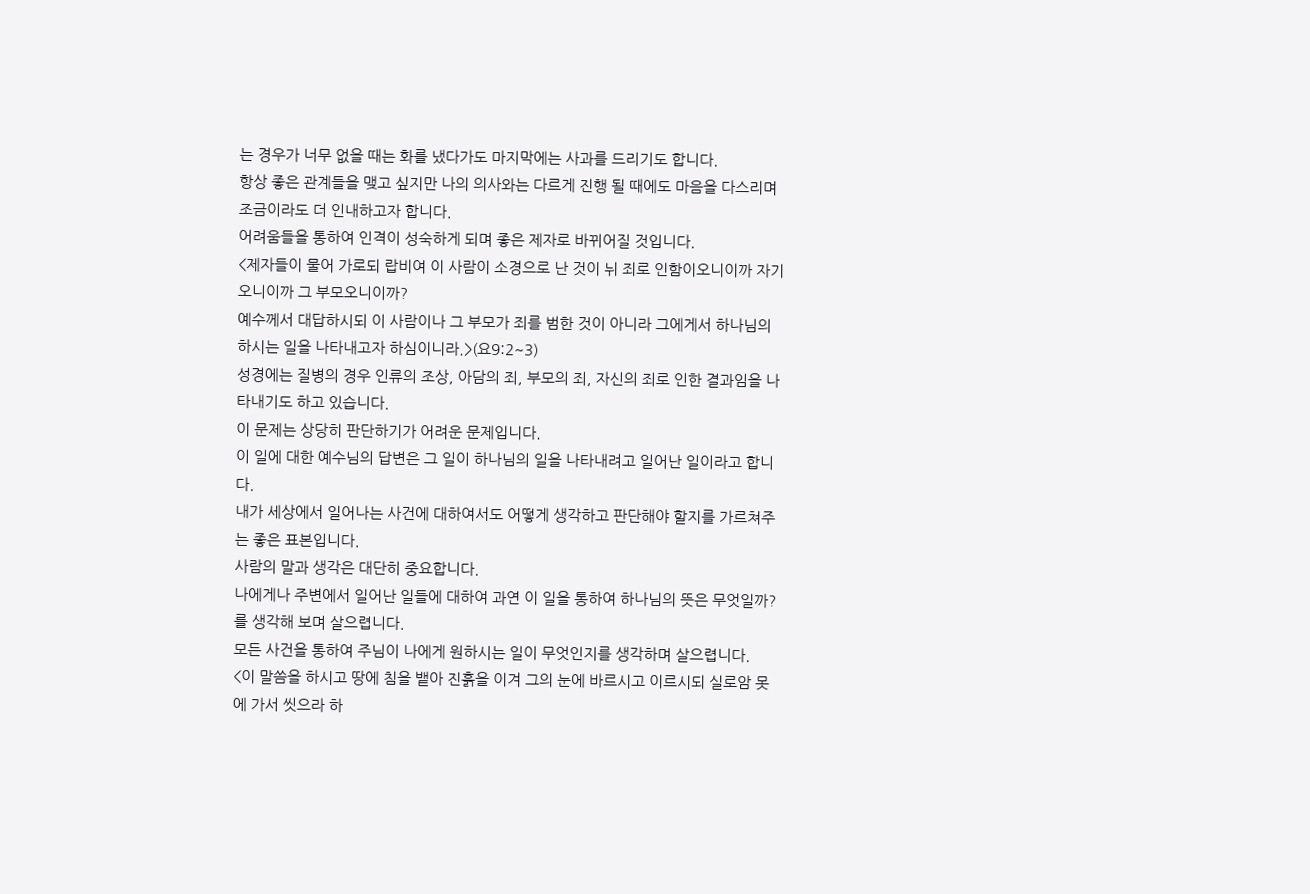는 경우가 너무 없을 때는 화를 냈다가도 마지막에는 사과를 드리기도 합니다.
항상 좋은 관계들을 맺고 싶지만 나의 의사와는 다르게 진행 될 때에도 마음을 다스리며 조금이라도 더 인내하고자 합니다.
어려움들을 통하여 인격이 성숙하게 되며 좋은 제자로 바뀌어질 것입니다.
<제자들이 물어 가로되 랍비여 이 사람이 소경으로 난 것이 뉘 죄로 인함이오니이까 자기오니이까 그 부모오니이까?
예수께서 대답하시되 이 사람이나 그 부모가 죄를 범한 것이 아니라 그에게서 하나님의 하시는 일을 나타내고자 하심이니라.>(요9:2~3)
성경에는 질병의 경우 인류의 조상, 아담의 죄, 부모의 죄, 자신의 죄로 인한 결과임을 나타내기도 하고 있습니다.
이 문제는 상당히 판단하기가 어려운 문제입니다.
이 일에 대한 예수님의 답변은 그 일이 하나님의 일을 나타내려고 일어난 일이라고 합니다.
내가 세상에서 일어나는 사건에 대하여서도 어떻게 생각하고 판단해야 할지를 가르쳐주는 좋은 표본입니다.
사람의 말과 생각은 대단히 중요합니다.
나에게나 주변에서 일어난 일들에 대하여 과연 이 일을 통하여 하나님의 뜻은 무엇일까?를 생각해 보며 살으렵니다.
모든 사건을 통하여 주님이 나에게 원하시는 일이 무엇인지를 생각하며 살으렵니다.
<이 말씀을 하시고 땅에 침을 뱉아 진흙을 이겨 그의 눈에 바르시고 이르시되 실로암 못에 가서 씻으라 하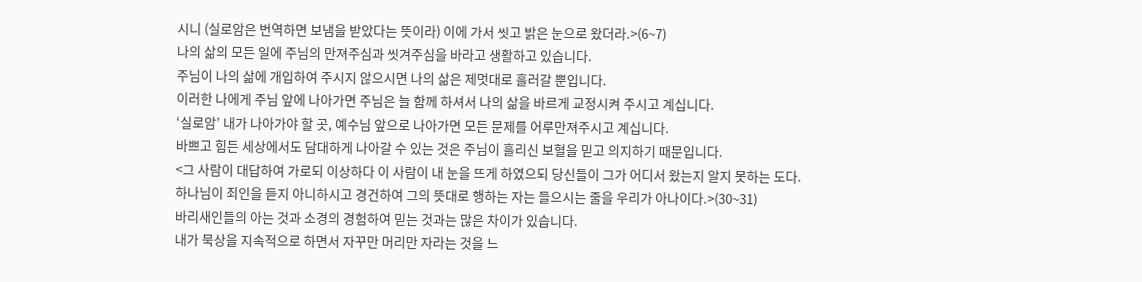시니 (실로암은 번역하면 보냄을 받았다는 뜻이라) 이에 가서 씻고 밝은 눈으로 왔더라.>(6~7)
나의 삶의 모든 일에 주님의 만져주심과 씻겨주심을 바라고 생활하고 있습니다.
주님이 나의 삶에 개입하여 주시지 않으시면 나의 삶은 제멋대로 흘러갈 뿐입니다.
이러한 나에게 주님 앞에 나아가면 주님은 늘 함께 하셔서 나의 삶을 바르게 교정시켜 주시고 계십니다.
‘실로암’ 내가 나아가야 할 곳, 예수님 앞으로 나아가면 모든 문제를 어루만져주시고 계십니다.
바쁘고 힘든 세상에서도 담대하게 나아갈 수 있는 것은 주님이 흘리신 보혈을 믿고 의지하기 때문입니다.
<그 사람이 대답하여 가로되 이상하다 이 사람이 내 눈을 뜨게 하였으되 당신들이 그가 어디서 왔는지 알지 못하는 도다.
하나님이 죄인을 듣지 아니하시고 경건하여 그의 뜻대로 행하는 자는 들으시는 줄을 우리가 아나이다.>(30~31)
바리새인들의 아는 것과 소경의 경험하여 믿는 것과는 많은 차이가 있습니다.
내가 묵상을 지속적으로 하면서 자꾸만 머리만 자라는 것을 느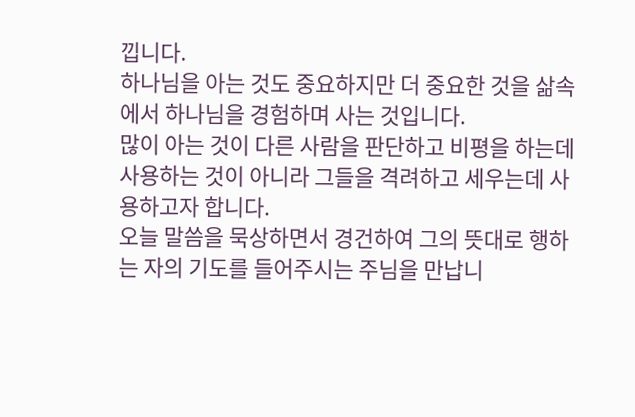낍니다.
하나님을 아는 것도 중요하지만 더 중요한 것을 삶속에서 하나님을 경험하며 사는 것입니다.
많이 아는 것이 다른 사람을 판단하고 비평을 하는데 사용하는 것이 아니라 그들을 격려하고 세우는데 사용하고자 합니다.
오늘 말씀을 묵상하면서 경건하여 그의 뜻대로 행하는 자의 기도를 들어주시는 주님을 만납니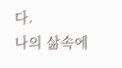다.
나의 삶속에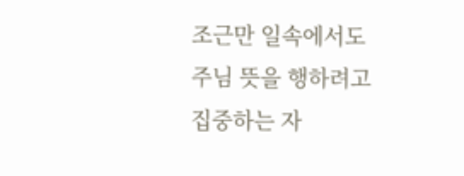조근만 일속에서도 주님 뜻을 행하려고 집중하는 자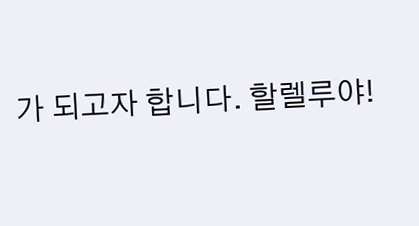가 되고자 합니다. 할렐루야!